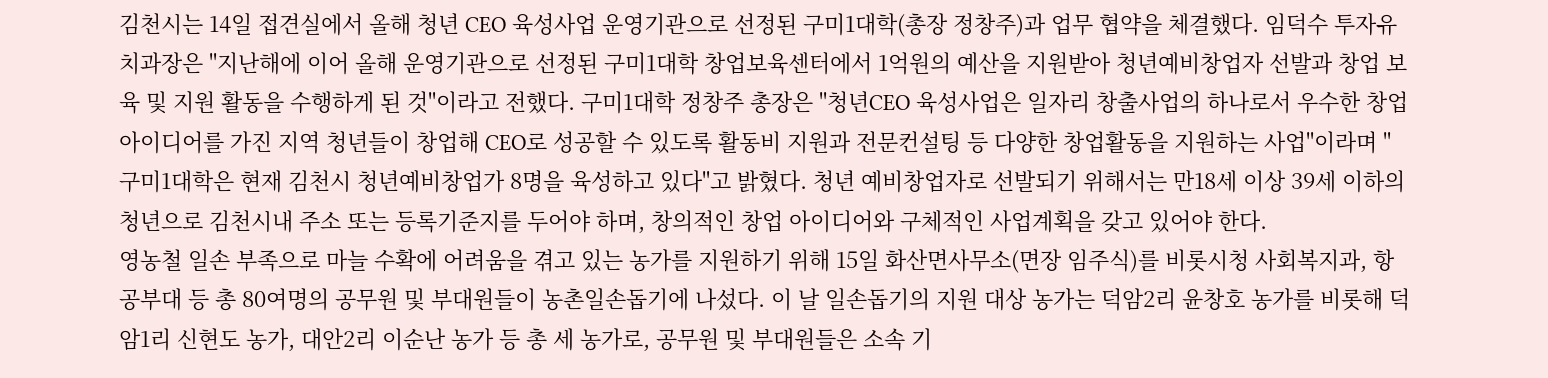김천시는 14일 접견실에서 올해 청년 CEO 육성사업 운영기관으로 선정된 구미1대학(총장 정창주)과 업무 협약을 체결했다. 임덕수 투자유치과장은 "지난해에 이어 올해 운영기관으로 선정된 구미1대학 창업보육센터에서 1억원의 예산을 지원받아 청년예비창업자 선발과 창업 보육 및 지원 활동을 수행하게 된 것"이라고 전했다. 구미1대학 정창주 총장은 "청년CEO 육성사업은 일자리 창출사업의 하나로서 우수한 창업 아이디어를 가진 지역 청년들이 창업해 CEO로 성공할 수 있도록 활동비 지원과 전문컨설팅 등 다양한 창업활동을 지원하는 사업"이라며 "구미1대학은 현재 김천시 청년예비창업가 8명을 육성하고 있다"고 밝혔다. 청년 예비창업자로 선발되기 위해서는 만18세 이상 39세 이하의 청년으로 김천시내 주소 또는 등록기준지를 두어야 하며, 창의적인 창업 아이디어와 구체적인 사업계획을 갖고 있어야 한다.
영농철 일손 부족으로 마늘 수확에 어려움을 겪고 있는 농가를 지원하기 위해 15일 화산면사무소(면장 임주식)를 비롯시청 사회복지과, 항공부대 등 총 80여명의 공무원 및 부대원들이 농촌일손돕기에 나섰다. 이 날 일손돕기의 지원 대상 농가는 덕암2리 윤창호 농가를 비롯해 덕암1리 신현도 농가, 대안2리 이순난 농가 등 총 세 농가로, 공무원 및 부대원들은 소속 기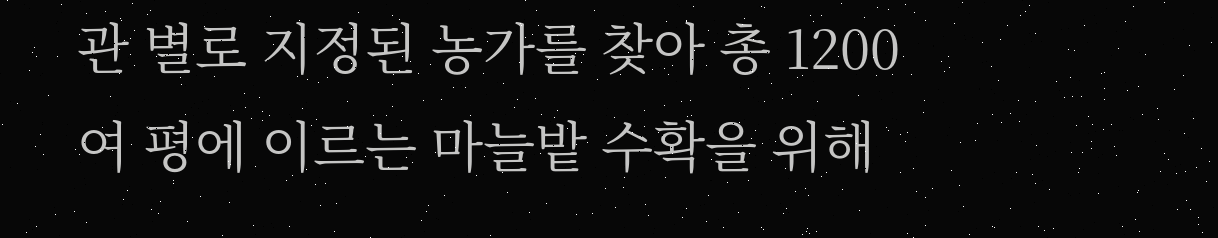관 별로 지정된 농가를 찾아 총 1200여 평에 이르는 마늘밭 수확을 위해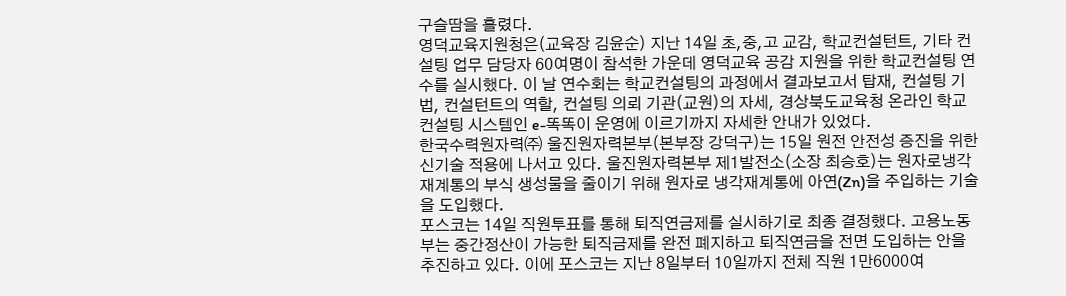구슬땀을 흘렸다.
영덕교육지원청은(교육장 김윤순) 지난 14일 초,중,고 교감, 학교컨설턴트, 기타 컨설팅 업무 담당자 60여명이 참석한 가운데 영덕교육 공감 지원을 위한 학교컨설팅 연수를 실시했다. 이 날 연수회는 학교컨설팅의 과정에서 결과보고서 탑재, 컨설팅 기법, 컨설턴트의 역할, 컨설팅 의뢰 기관(교원)의 자세, 경상북도교육청 온라인 학교컨설팅 시스템인 e-똑똑이 운영에 이르기까지 자세한 안내가 있었다.
한국수력원자력㈜ 울진원자력본부(본부장 강덕구)는 15일 원전 안전성 증진을 위한 신기술 적용에 나서고 있다. 울진원자력본부 제1발전소(소장 최승호)는 원자로냉각재계통의 부식 생성물을 줄이기 위해 원자로 냉각재계통에 아연(Zn)을 주입하는 기술을 도입했다.
포스코는 14일 직원투표를 통해 퇴직연금제를 실시하기로 최종 결정했다. 고용노동부는 중간정산이 가능한 퇴직금제를 완전 폐지하고 퇴직연금을 전면 도입하는 안을 추진하고 있다. 이에 포스코는 지난 8일부터 10일까지 전체 직원 1만6000여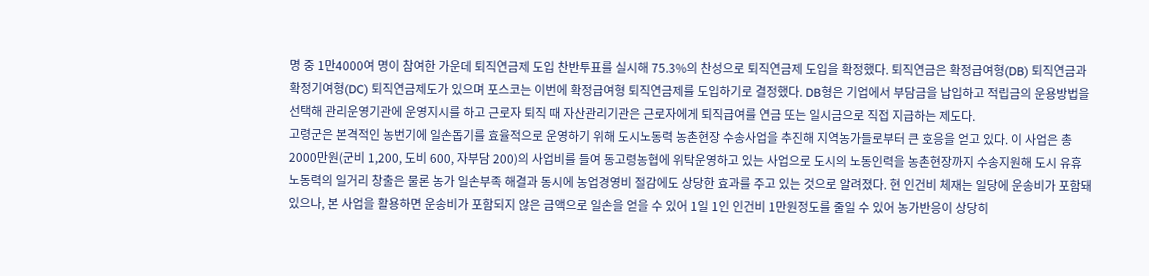명 중 1만4000여 명이 참여한 가운데 퇴직연금제 도입 찬반투표를 실시해 75.3%의 찬성으로 퇴직연금제 도입을 확정했다. 퇴직연금은 확정급여형(DB) 퇴직연금과 확정기여형(DC) 퇴직연금제도가 있으며 포스코는 이번에 확정급여형 퇴직연금제를 도입하기로 결정했다. DB형은 기업에서 부담금을 납입하고 적립금의 운용방법을 선택해 관리운영기관에 운영지시를 하고 근로자 퇴직 때 자산관리기관은 근로자에게 퇴직급여를 연금 또는 일시금으로 직접 지급하는 제도다.
고령군은 본격적인 농번기에 일손돕기를 효율적으로 운영하기 위해 도시노동력 농촌현장 수송사업을 추진해 지역농가들로부터 큰 호응을 얻고 있다. 이 사업은 총 2000만원(군비 1,200, 도비 600, 자부담 200)의 사업비를 들여 동고령농협에 위탁운영하고 있는 사업으로 도시의 노동인력을 농촌현장까지 수송지원해 도시 유휴 노동력의 일거리 창출은 물론 농가 일손부족 해결과 동시에 농업경영비 절감에도 상당한 효과를 주고 있는 것으로 알려졌다. 현 인건비 체재는 일당에 운송비가 포함돼 있으나, 본 사업을 활용하면 운송비가 포함되지 않은 금액으로 일손을 얻을 수 있어 1일 1인 인건비 1만원정도를 줄일 수 있어 농가반응이 상당히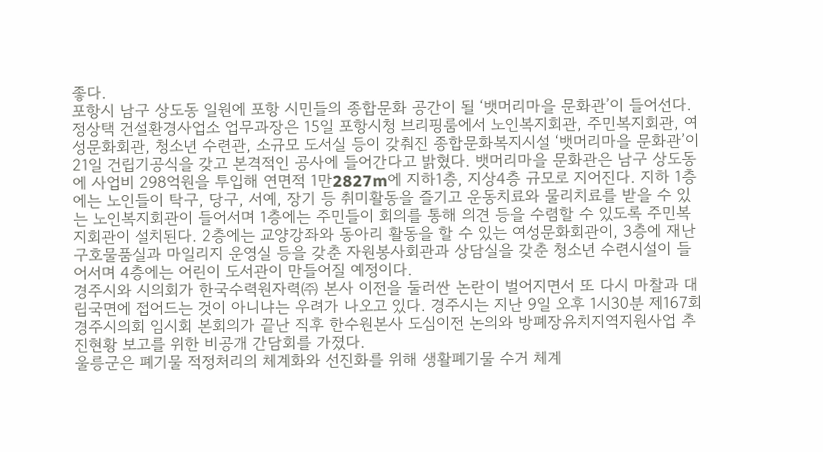좋다.
포항시 남구 상도동 일원에 포항 시민들의 종합문화 공간이 될 ‘뱃머리마을 문화관’이 들어선다. 정상택 건설환경사업소 업무과장은 15일 포항시청 브리핑룸에서 노인복지회관, 주민복지회관, 여성문화회관, 청소년 수련관, 소규모 도서실 등이 갖춰진 종합문화복지시설 ‘뱃머리마을 문화관’이 21일 건립기공식을 갖고 본격적인 공사에 들어간다고 밝혔다. 뱃머리마을 문화관은 남구 상도동에 사업비 298억원을 투입해 연면적 1만2827m에 지하1층, 지상4층 규모로 지어진다. 지하 1층에는 노인들이 탁구, 당구, 서예, 장기 등 취미활동을 즐기고 운동치료와 물리치료를 받을 수 있는 노인복지회관이 들어서며 1층에는 주민들이 회의를 통해 의견 등을 수렴할 수 있도록 주민복지회관이 설치된다. 2층에는 교양강좌와 동아리 활동을 할 수 있는 여성문화회관이, 3층에 재난구호물품실과 마일리지 운영실 등을 갖춘 자원봉사회관과 상담실을 갖춘 청소년 수련시설이 들어서며 4층에는 어린이 도서관이 만들어질 예정이다.
경주시와 시의회가 한국수력원자력㈜ 본사 이전을 둘러싼 논란이 벌어지면서 또 다시 마찰과 대립국면에 접어드는 것이 아니냐는 우려가 나오고 있다. 경주시는 지난 9일 오후 1시30분 제167회 경주시의회 임시회 본회의가 끝난 직후 한수원본사 도심이전 논의와 방폐장유치지역지원사업 추진현황 보고를 위한 비공개 간담회를 가졌다.
울릉군은 폐기물 적정처리의 체계화와 선진화를 위해 생활폐기물 수거 체계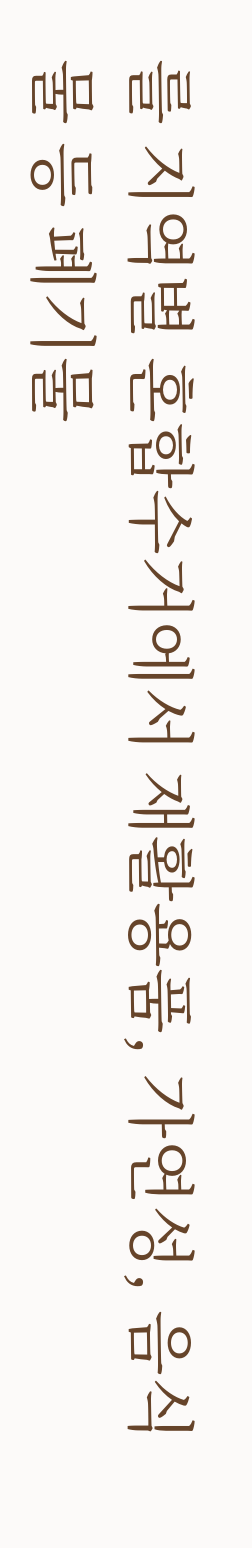를 지역별 혼합수거에서 재활용품, 가연성, 음식물 등 폐기물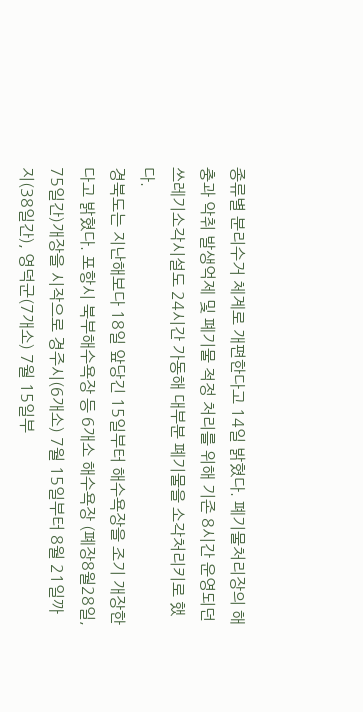종류별 분리수거 체계로 개편한다고 14일 밝혔다. 폐기물처리장의 해충과 악취 발생억제 및 폐기물 적정 처리를 위해 기존 8시간 운영되던 쓰레기소각시설도 24시간 가동해 대부분 폐기물을 소각처리키로 했다.
경북도는 지난해보다 18일 앞당긴 15일부터 해수욕장을 조기 개장한다고 밝혔다. 포항시 북부해수욕장 등 6개소 해수욕장 (폐장8월28일, 75일간)개장을 시작으로 경주시(6개소) 7월 15일부터 8월 21일까지(38일간), 영덕군(7개소) 7월 15일부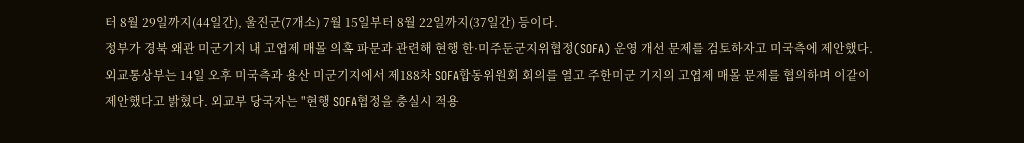터 8월 29일까지(44일간), 울진군(7개소) 7월 15일부터 8월 22일까지(37일간) 등이다.
정부가 경북 왜관 미군기지 내 고엽제 매몰 의혹 파문과 관련해 현행 한·미주둔군지위협정(SOFA) 운영 개선 문제를 검토하자고 미국측에 제안했다. 외교통상부는 14일 오후 미국측과 용산 미군기지에서 제188차 SOFA합동위원회 회의를 열고 주한미군 기지의 고엽제 매몰 문제를 협의하며 이같이 제안했다고 밝혔다. 외교부 당국자는 "현행 SOFA협정을 충실시 적용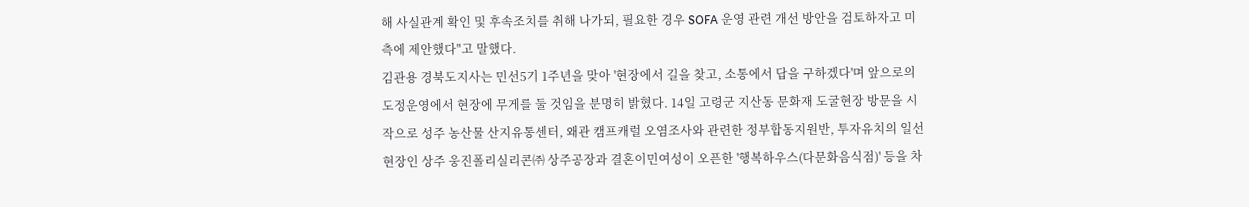해 사실관계 확인 및 후속조치를 취해 나가되, 필요한 경우 SOFA 운영 관련 개선 방안을 검토하자고 미측에 제안했다"고 말했다.
김관용 경북도지사는 민선5기 1주년을 맞아 '현장에서 길을 찾고, 소통에서 답을 구하겠다'며 앞으로의 도정운영에서 현장에 무게를 둘 것임을 분명히 밝혔다. 14일 고령군 지산동 문화재 도굴현장 방문을 시작으로 성주 농산물 산지유통센터, 왜관 캠프캐럴 오염조사와 관련한 정부합동지원반, 투자유치의 일선현장인 상주 웅진폴리실리콘㈜ 상주공장과 결혼이민여성이 오픈한 '행복하우스(다문화음식점)' 등을 차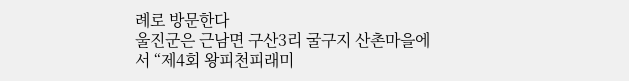례로 방문한다
울진군은 근남면 구산3리 굴구지 산촌마을에서 “제4회 왕피천피래미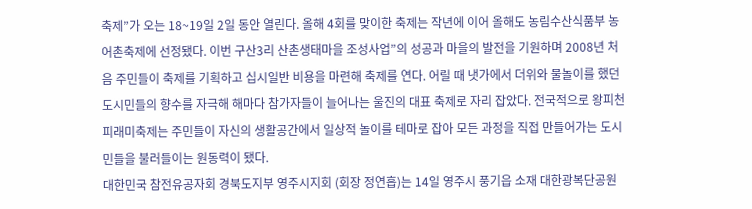축제”가 오는 18~19일 2일 동안 열린다. 올해 4회를 맞이한 축제는 작년에 이어 올해도 농림수산식품부 농어촌축제에 선정됐다. 이번 구산3리 산촌생태마을 조성사업”의 성공과 마을의 발전을 기원하며 2008년 처음 주민들이 축제를 기획하고 십시일반 비용을 마련해 축제를 연다. 어릴 때 냇가에서 더위와 물놀이를 했던 도시민들의 향수를 자극해 해마다 참가자들이 늘어나는 울진의 대표 축제로 자리 잡았다. 전국적으로 왕피천피래미축제는 주민들이 자신의 생활공간에서 일상적 놀이를 테마로 잡아 모든 과정을 직접 만들어가는 도시민들을 불러들이는 원동력이 됐다.
대한민국 참전유공자회 경북도지부 영주시지회 (회장 정연흡)는 14일 영주시 풍기읍 소재 대한광복단공원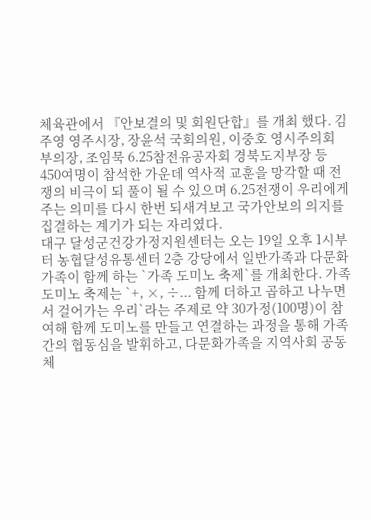체육관에서 『안보결의 및 회원단합』를 개최 했다. 김주영 영주시장, 장윤석 국회의원, 이중호 영시주의회 부의장, 조임묵 6.25참전유공자회 경북도지부장 등 450여명이 참석한 가운데 역사적 교훈을 망각할 때 전쟁의 비극이 되 풀이 될 수 있으며 6.25전쟁이 우리에게 주는 의미를 다시 한번 되새겨보고 국가안보의 의지를 집결하는 계기가 되는 자리였다.
대구 달성군건강가정지원센터는 오는 19일 오후 1시부터 농협달성유통센터 2층 강당에서 일반가족과 다문화가족이 함께 하는 `가족 도미노 축제`를 개최한다. 가족 도미노 축제는 `+, ×, ÷... 함께 더하고 곱하고 나누면서 걸어가는 우리`라는 주제로 약 30가정(100명)이 참여해 함께 도미노를 만들고 연결하는 과정을 통해 가족간의 협동심을 발휘하고, 다문화가족을 지역사회 공동체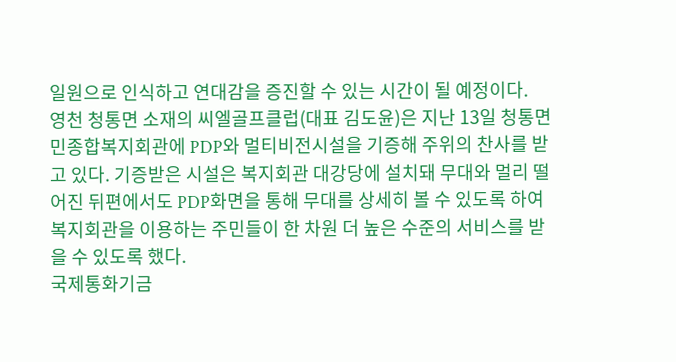일원으로 인식하고 연대감을 증진할 수 있는 시간이 될 예정이다.
영천 청통면 소재의 씨엘골프클럽(대표 김도윤)은 지난 13일 청통면민종합복지회관에 PDP와 멀티비전시설을 기증해 주위의 찬사를 받고 있다. 기증받은 시설은 복지회관 대강당에 설치돼 무대와 멀리 떨어진 뒤편에서도 PDP화면을 통해 무대를 상세히 볼 수 있도록 하여 복지회관을 이용하는 주민들이 한 차원 더 높은 수준의 서비스를 받을 수 있도록 했다.
국제통화기금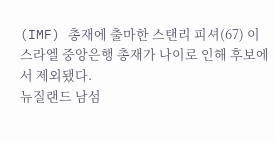(IMF) 총재에 출마한 스탠리 피셔(67) 이스라엘 중앙은행 총재가 나이로 인해 후보에서 제외됐다.
뉴질랜드 남섬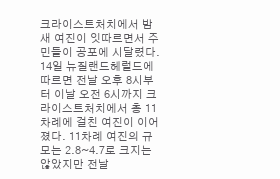크라이스트처치에서 밤새 여진이 잇따르면서 주민들이 공포에 시달렸다. 14일 뉴질랜드헤럴드에 따르면 전날 오후 8시부터 이날 오전 6시까지 크라이스트처치에서 총 11차례에 걸친 여진이 이어졌다. 11차례 여진의 규모는 2.8~4.7로 크지는 않았지만 전날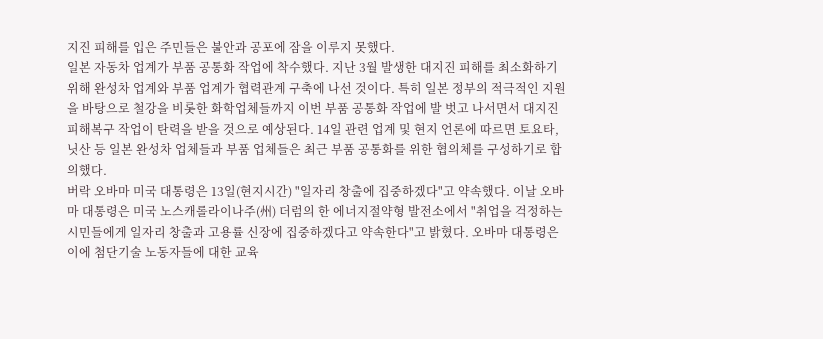지진 피해를 입은 주민들은 불안과 공포에 잠을 이루지 못했다.
일본 자동차 업계가 부품 공통화 작업에 착수했다. 지난 3월 발생한 대지진 피해를 최소화하기 위해 완성차 업계와 부품 업계가 협력관계 구축에 나선 것이다. 특히 일본 정부의 적극적인 지원을 바탕으로 철강을 비롯한 화학업체들까지 이번 부품 공통화 작업에 발 벗고 나서면서 대지진 피해복구 작업이 탄력을 받을 것으로 예상된다. 14일 관련 업계 및 현지 언론에 따르면 토요타, 닛산 등 일본 완성차 업체들과 부품 업체들은 최근 부품 공통화를 위한 협의체를 구성하기로 합의했다.
버락 오바마 미국 대통령은 13일(현지시간) "일자리 창출에 집중하겠다"고 약속했다. 이날 오바마 대통령은 미국 노스캐롤라이나주(州) 더럼의 한 에너지절약형 발전소에서 "취업을 걱정하는 시민들에게 일자리 창출과 고용률 신장에 집중하겠다고 약속한다"고 밝혔다. 오바마 대통령은 이에 첨단기술 노동자들에 대한 교육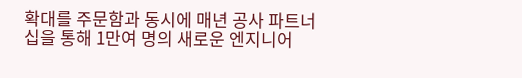확대를 주문함과 동시에 매년 공사 파트너십을 통해 1만여 명의 새로운 엔지니어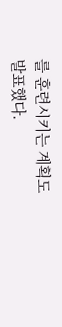를 훈련시키는 계획도 발표했다.